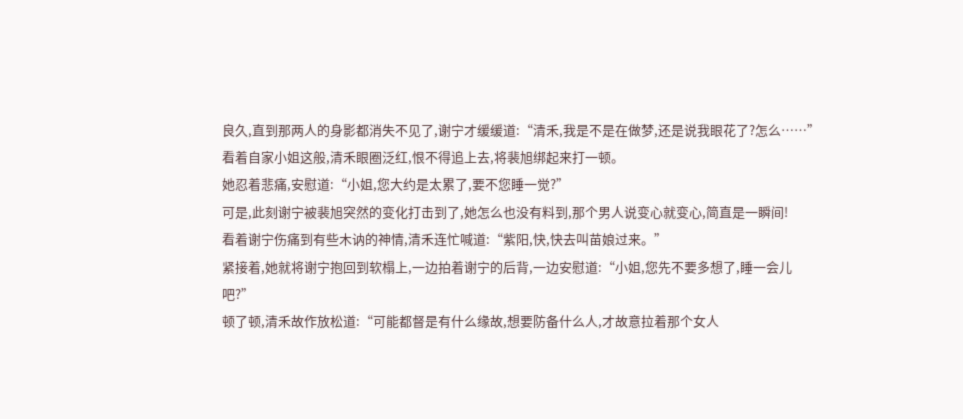良久,直到那两人的身影都消失不见了,谢宁才缓缓道:“清禾,我是不是在做梦,还是说我眼花了?怎么……”
看着自家小姐这般,清禾眼圈泛红,恨不得追上去,将裴旭绑起来打一顿。
她忍着悲痛,安慰道:“小姐,您大约是太累了,要不您睡一觉?”
可是,此刻谢宁被裴旭突然的变化打击到了,她怎么也没有料到,那个男人说变心就变心,简直是一瞬间!
看着谢宁伤痛到有些木讷的神情,清禾连忙喊道:“紫阳,快,快去叫苗娘过来。”
紧接着,她就将谢宁抱回到软榻上,一边拍着谢宁的后背,一边安慰道:“小姐,您先不要多想了,睡一会儿吧?”
顿了顿,清禾故作放松道:“可能都督是有什么缘故,想要防备什么人,才故意拉着那个女人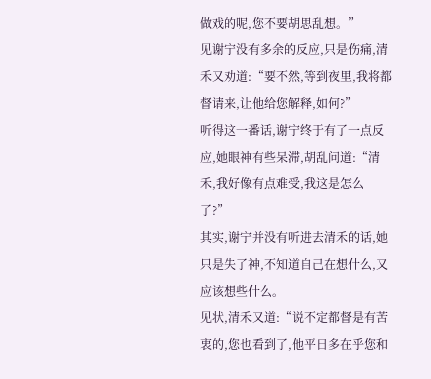做戏的呢,您不要胡思乱想。”
见谢宁没有多余的反应,只是伤痛,清禾又劝道:“要不然,等到夜里,我将都督请来,让他给您解释,如何?”
听得这一番话,谢宁终于有了一点反应,她眼神有些呆滞,胡乱问道:“清禾,我好像有点难受,我这是怎么了?”
其实,谢宁并没有听进去清禾的话,她只是失了神,不知道自己在想什么,又应该想些什么。
见状,清禾又道:“说不定都督是有苦衷的,您也看到了,他平日多在乎您和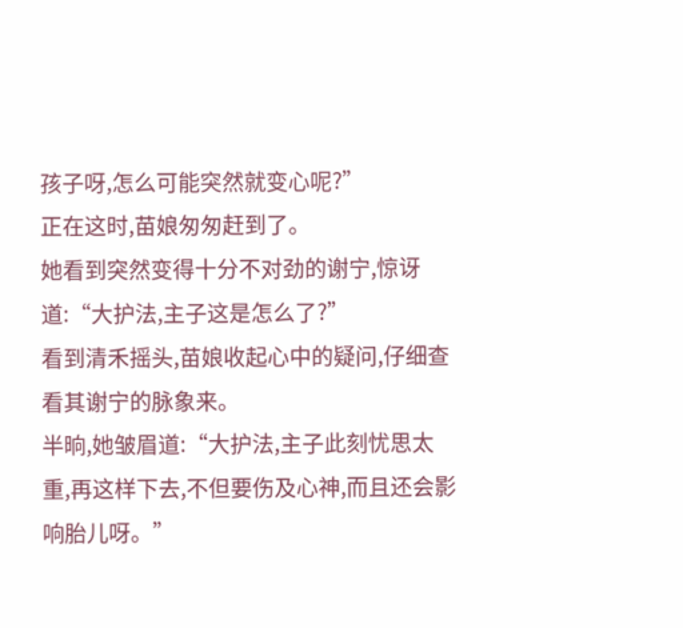孩子呀,怎么可能突然就变心呢?”
正在这时,苗娘匆匆赶到了。
她看到突然变得十分不对劲的谢宁,惊讶道:“大护法,主子这是怎么了?”
看到清禾摇头,苗娘收起心中的疑问,仔细查看其谢宁的脉象来。
半晌,她皱眉道:“大护法,主子此刻忧思太重,再这样下去,不但要伤及心神,而且还会影响胎儿呀。”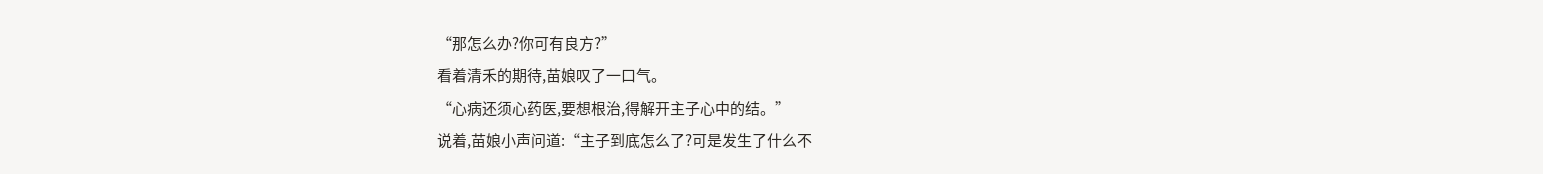“那怎么办?你可有良方?”
看着清禾的期待,苗娘叹了一口气。
“心病还须心药医,要想根治,得解开主子心中的结。”
说着,苗娘小声问道:“主子到底怎么了?可是发生了什么不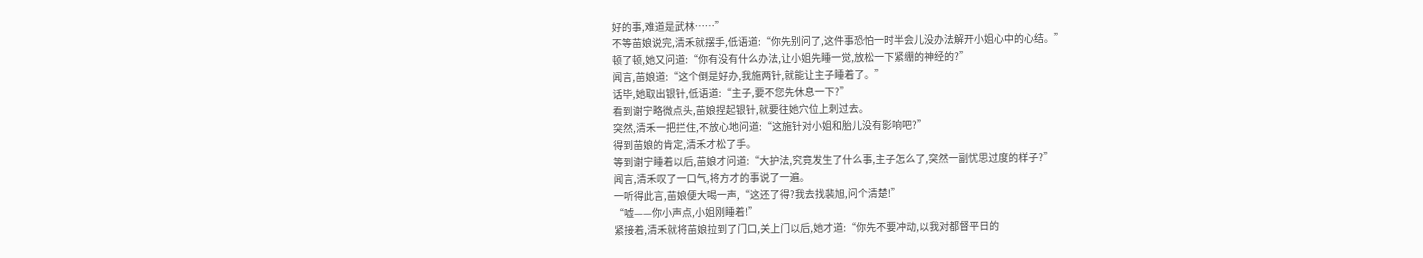好的事,难道是武林……”
不等苗娘说完,清禾就摆手,低语道:“你先别问了,这件事恐怕一时半会儿没办法解开小姐心中的心结。”
顿了顿,她又问道:“你有没有什么办法,让小姐先睡一觉,放松一下紧绷的神经的?”
闻言,苗娘道:“这个倒是好办,我施两针,就能让主子睡着了。”
话毕,她取出银针,低语道:“主子,要不您先休息一下?”
看到谢宁略微点头,苗娘捏起银针,就要往她穴位上刺过去。
突然,清禾一把拦住,不放心地问道:“这施针对小姐和胎儿没有影响吧?”
得到苗娘的肯定,清禾才松了手。
等到谢宁睡着以后,苗娘才问道:“大护法,究竟发生了什么事,主子怎么了,突然一副忧思过度的样子?”
闻言,清禾叹了一口气,将方才的事说了一遍。
一听得此言,苗娘便大喝一声,“这还了得?我去找裴旭,问个清楚!”
“嘘——你小声点,小姐刚睡着!”
紧接着,清禾就将苗娘拉到了门口,关上门以后,她才道:“你先不要冲动,以我对都督平日的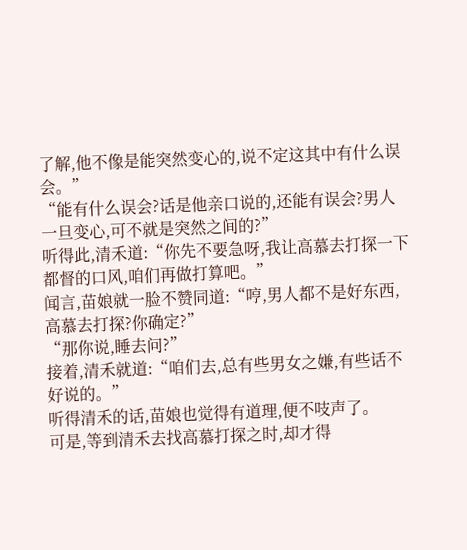了解,他不像是能突然变心的,说不定这其中有什么误会。”
“能有什么误会?话是他亲口说的,还能有误会?男人一旦变心,可不就是突然之间的?”
听得此,清禾道:“你先不要急呀,我让高慕去打探一下都督的口风,咱们再做打算吧。”
闻言,苗娘就一脸不赞同道:“哼,男人都不是好东西,高慕去打探?你确定?”
“那你说,睡去问?”
接着,清禾就道:“咱们去,总有些男女之嫌,有些话不好说的。”
听得清禾的话,苗娘也觉得有道理,便不吱声了。
可是,等到清禾去找高慕打探之时,却才得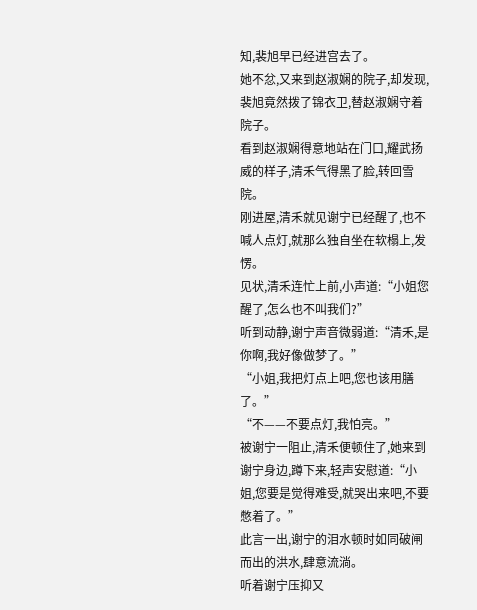知,裴旭早已经进宫去了。
她不忿,又来到赵淑娴的院子,却发现,裴旭竟然拨了锦衣卫,替赵淑娴守着院子。
看到赵淑娴得意地站在门口,耀武扬威的样子,清禾气得黑了脸,转回雪院。
刚进屋,清禾就见谢宁已经醒了,也不喊人点灯,就那么独自坐在软榻上,发愣。
见状,清禾连忙上前,小声道:“小姐您醒了,怎么也不叫我们?”
听到动静,谢宁声音微弱道:“清禾,是你啊,我好像做梦了。”
“小姐,我把灯点上吧,您也该用膳了。”
“不——不要点灯,我怕亮。”
被谢宁一阻止,清禾便顿住了,她来到谢宁身边,蹲下来,轻声安慰道:“小姐,您要是觉得难受,就哭出来吧,不要憋着了。”
此言一出,谢宁的泪水顿时如同破闸而出的洪水,肆意流淌。
听着谢宁压抑又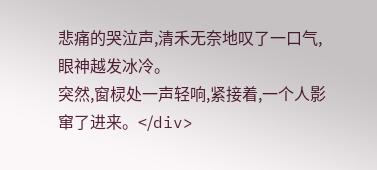悲痛的哭泣声,清禾无奈地叹了一口气,眼神越发冰冷。
突然,窗棂处一声轻响,紧接着,一个人影窜了进来。</div>